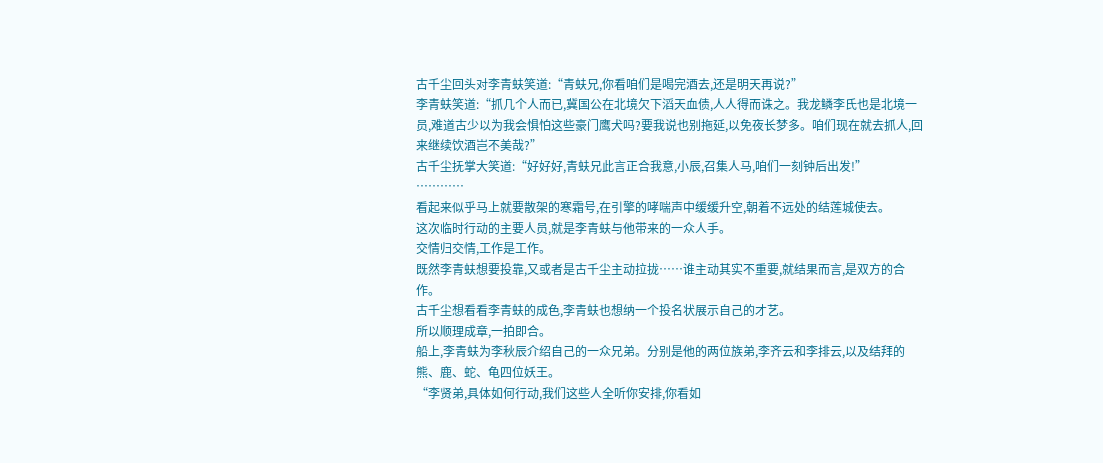古千尘回头对李青蚨笑道:“青蚨兄,你看咱们是喝完酒去,还是明天再说?”
李青蚨笑道:“抓几个人而已,冀国公在北境欠下滔天血债,人人得而诛之。我龙鳞李氏也是北境一员,难道古少以为我会惧怕这些豪门鹰犬吗?要我说也别拖延,以免夜长梦多。咱们现在就去抓人,回来继续饮酒岂不美哉?”
古千尘抚掌大笑道:“好好好,青蚨兄此言正合我意,小辰,召集人马,咱们一刻钟后出发!”
…………
看起来似乎马上就要散架的寒霜号,在引擎的哮喘声中缓缓升空,朝着不远处的结莲城使去。
这次临时行动的主要人员,就是李青蚨与他带来的一众人手。
交情归交情,工作是工作。
既然李青蚨想要投靠,又或者是古千尘主动拉拢……谁主动其实不重要,就结果而言,是双方的合作。
古千尘想看看李青蚨的成色,李青蚨也想纳一个投名状展示自己的才艺。
所以顺理成章,一拍即合。
船上,李青蚨为李秋辰介绍自己的一众兄弟。分别是他的两位族弟,李齐云和李排云,以及结拜的熊、鹿、蛇、龟四位妖王。
“李贤弟,具体如何行动,我们这些人全听你安排,你看如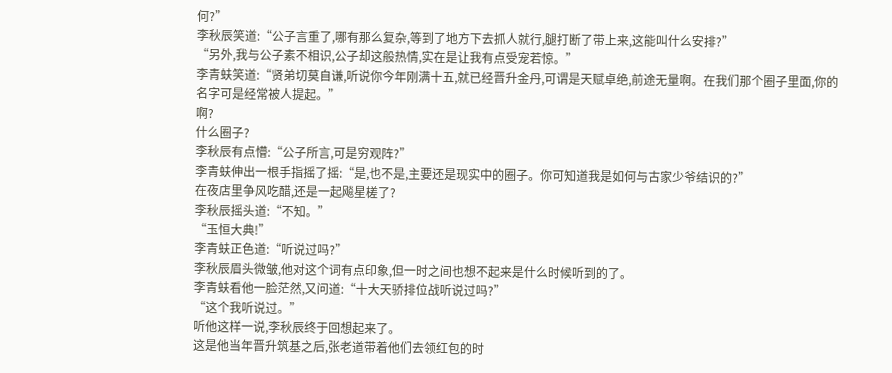何?”
李秋辰笑道:“公子言重了,哪有那么复杂,等到了地方下去抓人就行,腿打断了带上来,这能叫什么安排?”
“另外,我与公子素不相识,公子却这般热情,实在是让我有点受宠若惊。”
李青蚨笑道:“贤弟切莫自谦,听说你今年刚满十五,就已经晋升金丹,可谓是天赋卓绝,前途无量啊。在我们那个圈子里面,你的名字可是经常被人提起。”
啊?
什么圈子?
李秋辰有点懵:“公子所言,可是穷观阵?”
李青蚨伸出一根手指摇了摇:“是,也不是,主要还是现实中的圈子。你可知道我是如何与古家少爷结识的?”
在夜店里争风吃醋,还是一起飚星槎了?
李秋辰摇头道:“不知。”
“玉恒大典!”
李青蚨正色道:“听说过吗?”
李秋辰眉头微皱,他对这个词有点印象,但一时之间也想不起来是什么时候听到的了。
李青蚨看他一脸茫然,又问道:“十大天骄排位战听说过吗?”
“这个我听说过。”
听他这样一说,李秋辰终于回想起来了。
这是他当年晋升筑基之后,张老道带着他们去领红包的时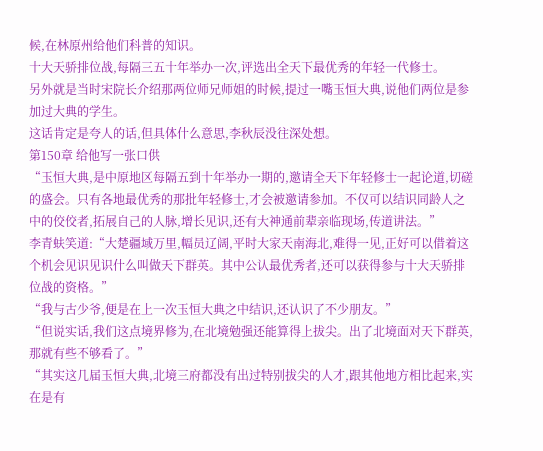候,在林原州给他们科普的知识。
十大天骄排位战,每隔三五十年举办一次,评选出全天下最优秀的年轻一代修士。
另外就是当时宋院长介绍那两位师兄师姐的时候,提过一嘴玉恒大典,说他们两位是参加过大典的学生。
这话肯定是夸人的话,但具体什么意思,李秋辰没往深处想。
第150章 给他写一张口供
“玉恒大典,是中原地区每隔五到十年举办一期的,邀请全天下年轻修士一起论道,切磋的盛会。只有各地最优秀的那批年轻修士,才会被邀请参加。不仅可以结识同龄人之中的佼佼者,拓展自己的人脉,增长见识,还有大神通前辈亲临现场,传道讲法。”
李青蚨笑道:“大楚疆域万里,幅员辽阔,平时大家天南海北,难得一见,正好可以借着这个机会见识见识什么叫做天下群英。其中公认最优秀者,还可以获得参与十大天骄排位战的资格。”
“我与古少爷,便是在上一次玉恒大典之中结识,还认识了不少朋友。”
“但说实话,我们这点境界修为,在北境勉强还能算得上拔尖。出了北境面对天下群英,那就有些不够看了。”
“其实这几届玉恒大典,北境三府都没有出过特别拔尖的人才,跟其他地方相比起来,实在是有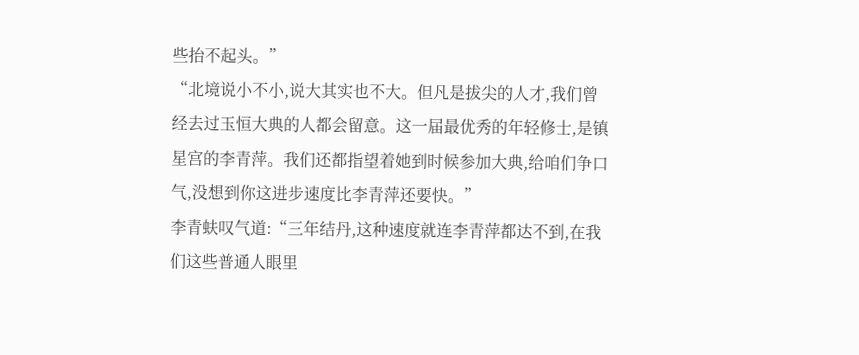些抬不起头。”
“北境说小不小,说大其实也不大。但凡是拔尖的人才,我们曾经去过玉恒大典的人都会留意。这一届最优秀的年轻修士,是镇星宫的李青萍。我们还都指望着她到时候参加大典,给咱们争口气,没想到你这进步速度比李青萍还要快。”
李青蚨叹气道:“三年结丹,这种速度就连李青萍都达不到,在我们这些普通人眼里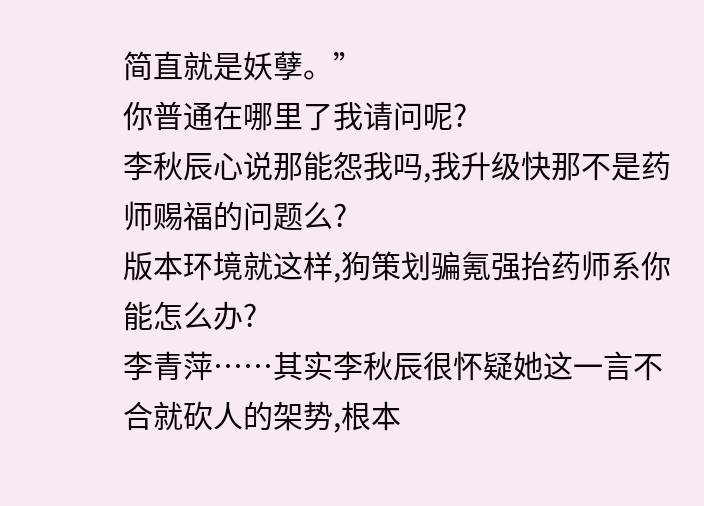简直就是妖孽。”
你普通在哪里了我请问呢?
李秋辰心说那能怨我吗,我升级快那不是药师赐福的问题么?
版本环境就这样,狗策划骗氪强抬药师系你能怎么办?
李青萍……其实李秋辰很怀疑她这一言不合就砍人的架势,根本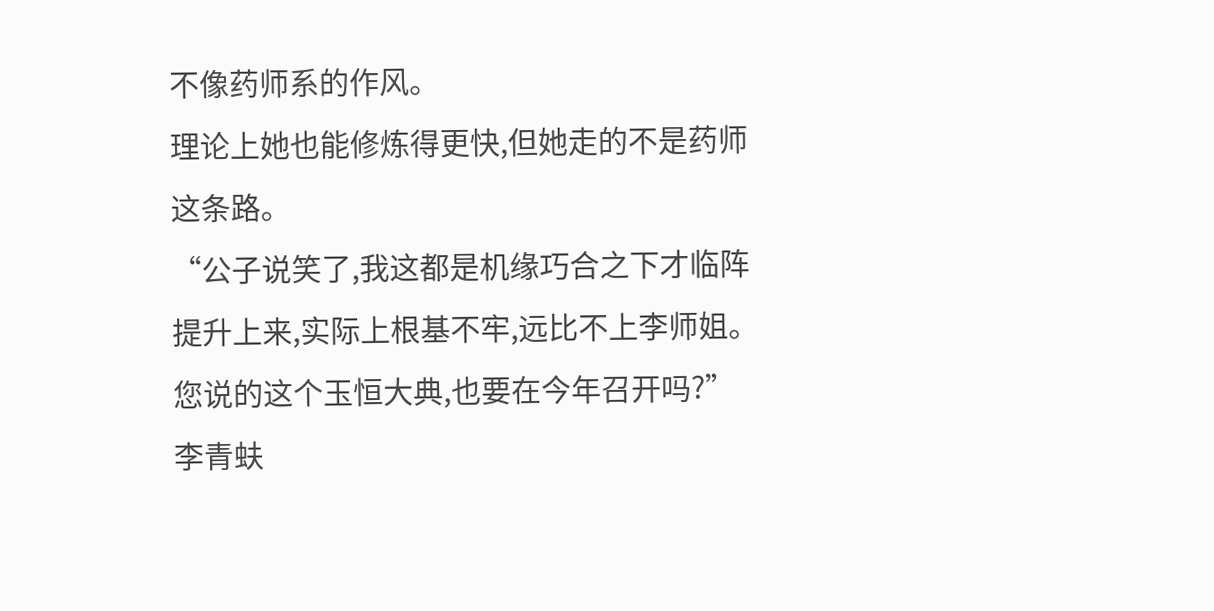不像药师系的作风。
理论上她也能修炼得更快,但她走的不是药师这条路。
“公子说笑了,我这都是机缘巧合之下才临阵提升上来,实际上根基不牢,远比不上李师姐。您说的这个玉恒大典,也要在今年召开吗?”
李青蚨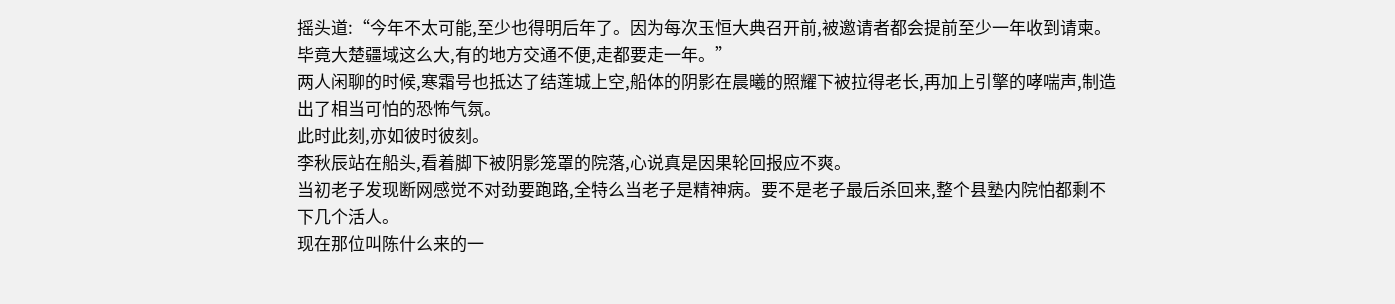摇头道:“今年不太可能,至少也得明后年了。因为每次玉恒大典召开前,被邀请者都会提前至少一年收到请柬。毕竟大楚疆域这么大,有的地方交通不便,走都要走一年。”
两人闲聊的时候,寒霜号也抵达了结莲城上空,船体的阴影在晨曦的照耀下被拉得老长,再加上引擎的哮喘声,制造出了相当可怕的恐怖气氛。
此时此刻,亦如彼时彼刻。
李秋辰站在船头,看着脚下被阴影笼罩的院落,心说真是因果轮回报应不爽。
当初老子发现断网感觉不对劲要跑路,全特么当老子是精神病。要不是老子最后杀回来,整个县塾内院怕都剩不下几个活人。
现在那位叫陈什么来的一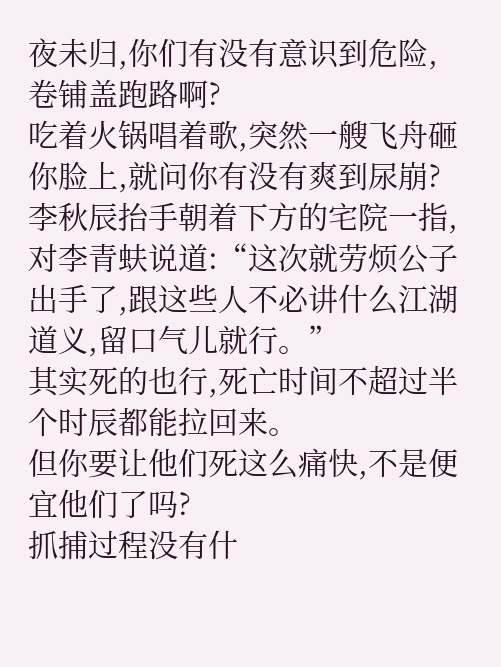夜未归,你们有没有意识到危险,卷铺盖跑路啊?
吃着火锅唱着歌,突然一艘飞舟砸你脸上,就问你有没有爽到尿崩?
李秋辰抬手朝着下方的宅院一指,对李青蚨说道:“这次就劳烦公子出手了,跟这些人不必讲什么江湖道义,留口气儿就行。”
其实死的也行,死亡时间不超过半个时辰都能拉回来。
但你要让他们死这么痛快,不是便宜他们了吗?
抓捕过程没有什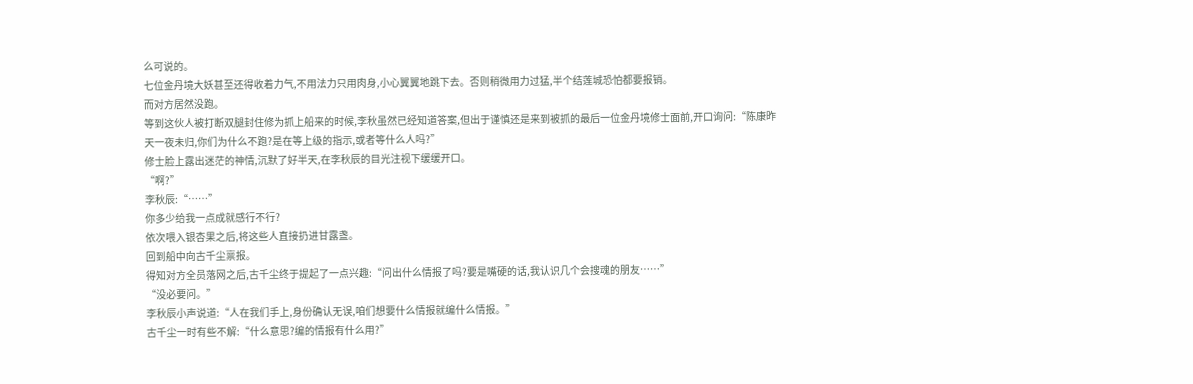么可说的。
七位金丹境大妖甚至还得收着力气,不用法力只用肉身,小心翼翼地跳下去。否则稍微用力过猛,半个结莲城恐怕都要报销。
而对方居然没跑。
等到这伙人被打断双腿封住修为抓上船来的时候,李秋虽然已经知道答案,但出于谨慎还是来到被抓的最后一位金丹境修士面前,开口询问:“陈康昨天一夜未归,你们为什么不跑?是在等上级的指示,或者等什么人吗?”
修士脸上露出迷茫的神情,沉默了好半天,在李秋辰的目光注视下缓缓开口。
“啊?”
李秋辰:“……”
你多少给我一点成就感行不行?
依次喂入银杏果之后,将这些人直接扔进甘露盏。
回到船中向古千尘禀报。
得知对方全员落网之后,古千尘终于提起了一点兴趣:“问出什么情报了吗?要是嘴硬的话,我认识几个会搜魂的朋友……”
“没必要问。”
李秋辰小声说道:“人在我们手上,身份确认无误,咱们想要什么情报就编什么情报。”
古千尘一时有些不解:“什么意思?编的情报有什么用?”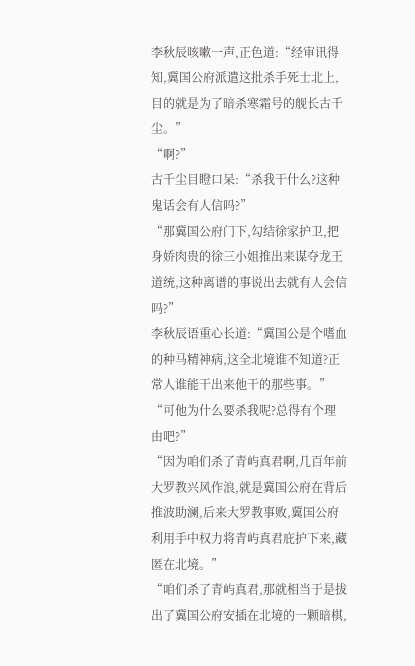李秋辰咳嗽一声,正色道:“经审讯得知,冀国公府派遣这批杀手死士北上,目的就是为了暗杀寒霜号的舰长古千尘。”
“啊?”
古千尘目瞪口呆:“杀我干什么?这种鬼话会有人信吗?”
“那冀国公府门下,勾结徐家护卫,把身娇肉贵的徐三小姐推出来谋夺龙王道统,这种离谱的事说出去就有人会信吗?”
李秋辰语重心长道:“冀国公是个嗜血的种马精神病,这全北境谁不知道?正常人谁能干出来他干的那些事。”
“可他为什么要杀我呢?总得有个理由吧?”
“因为咱们杀了青屿真君啊,几百年前大罗教兴风作浪,就是冀国公府在背后推波助澜,后来大罗教事败,冀国公府利用手中权力将青屿真君庇护下来,藏匿在北境。”
“咱们杀了青屿真君,那就相当于是拔出了冀国公府安插在北境的一颗暗棋,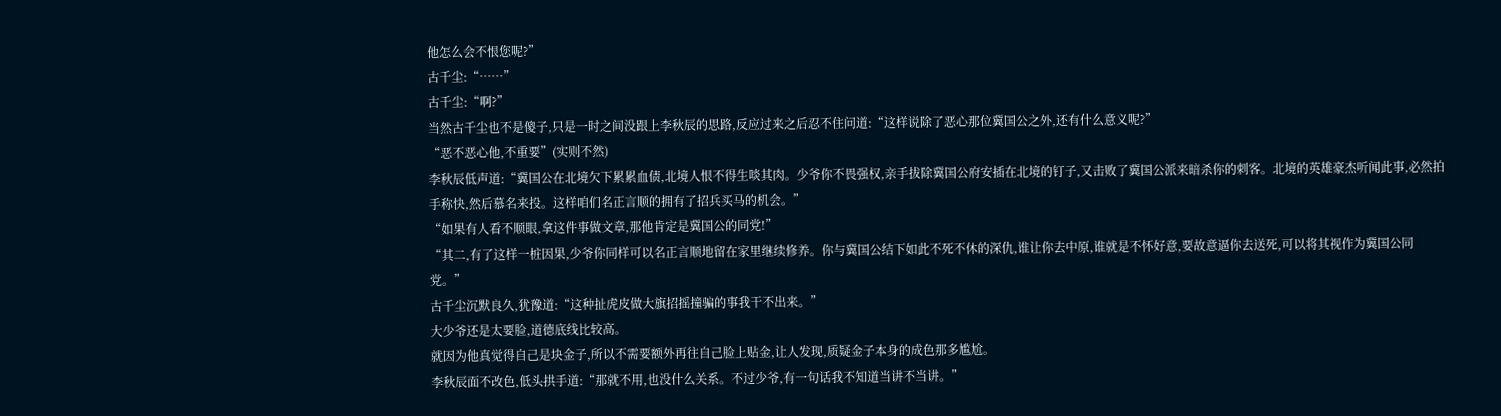他怎么会不恨您呢?”
古千尘:“……”
古千尘:“啊?”
当然古千尘也不是傻子,只是一时之间没跟上李秋辰的思路,反应过来之后忍不住问道:“这样说除了恶心那位冀国公之外,还有什么意义呢?”
“恶不恶心他,不重要”(实则不然)
李秋辰低声道:“冀国公在北境欠下累累血债,北境人恨不得生啖其肉。少爷你不畏强权,亲手拔除冀国公府安插在北境的钉子,又击败了冀国公派来暗杀你的刺客。北境的英雄豪杰听闻此事,必然拍手称快,然后慕名来投。这样咱们名正言顺的拥有了招兵买马的机会。”
“如果有人看不顺眼,拿这件事做文章,那他肯定是冀国公的同党!”
“其二,有了这样一桩因果,少爷你同样可以名正言顺地留在家里继续修养。你与冀国公结下如此不死不休的深仇,谁让你去中原,谁就是不怀好意,要故意逼你去送死,可以将其视作为冀国公同党。”
古千尘沉默良久,犹豫道:“这种扯虎皮做大旗招摇撞骗的事我干不出来。”
大少爷还是太要脸,道德底线比较高。
就因为他真觉得自己是块金子,所以不需要额外再往自己脸上贴金,让人发现,质疑金子本身的成色那多尴尬。
李秋辰面不改色,低头拱手道:“那就不用,也没什么关系。不过少爷,有一句话我不知道当讲不当讲。”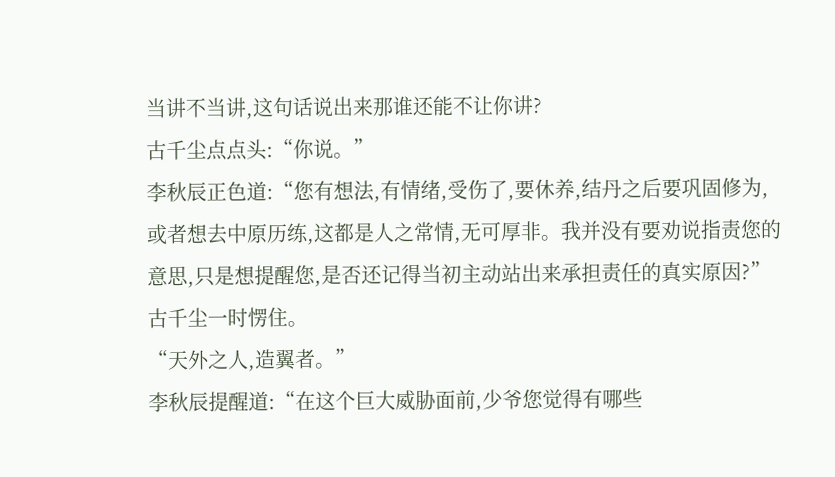当讲不当讲,这句话说出来那谁还能不让你讲?
古千尘点点头:“你说。”
李秋辰正色道:“您有想法,有情绪,受伤了,要休养,结丹之后要巩固修为,或者想去中原历练,这都是人之常情,无可厚非。我并没有要劝说指责您的意思,只是想提醒您,是否还记得当初主动站出来承担责任的真实原因?”
古千尘一时愣住。
“天外之人,造翼者。”
李秋辰提醒道:“在这个巨大威胁面前,少爷您觉得有哪些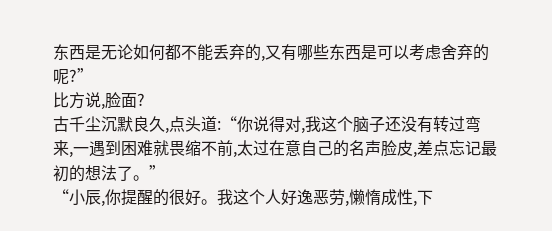东西是无论如何都不能丢弃的,又有哪些东西是可以考虑舍弃的呢?”
比方说,脸面?
古千尘沉默良久,点头道:“你说得对,我这个脑子还没有转过弯来,一遇到困难就畏缩不前,太过在意自己的名声脸皮,差点忘记最初的想法了。”
“小辰,你提醒的很好。我这个人好逸恶劳,懒惰成性,下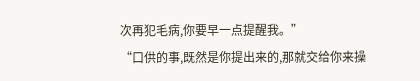次再犯毛病,你要早一点提醒我。”
“口供的事,既然是你提出来的,那就交给你来操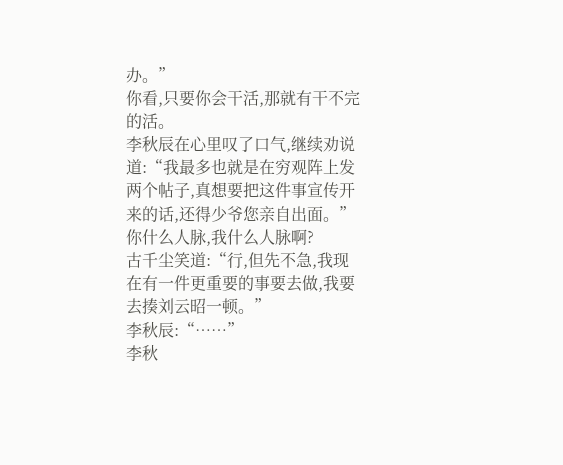办。”
你看,只要你会干活,那就有干不完的活。
李秋辰在心里叹了口气,继续劝说道:“我最多也就是在穷观阵上发两个帖子,真想要把这件事宣传开来的话,还得少爷您亲自出面。”
你什么人脉,我什么人脉啊?
古千尘笑道:“行,但先不急,我现在有一件更重要的事要去做,我要去揍刘云昭一顿。”
李秋辰:“……”
李秋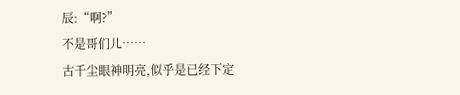辰:“啊?”
不是哥们儿……
古千尘眼神明亮,似乎是已经下定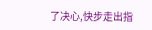了决心,快步走出指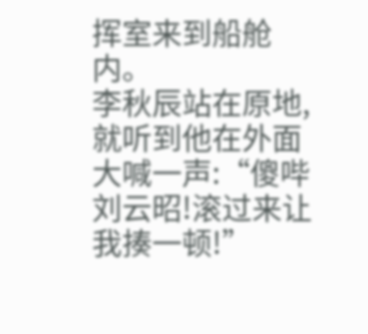挥室来到船舱内。
李秋辰站在原地,就听到他在外面大喊一声:“傻哔刘云昭!滚过来让我揍一顿!”